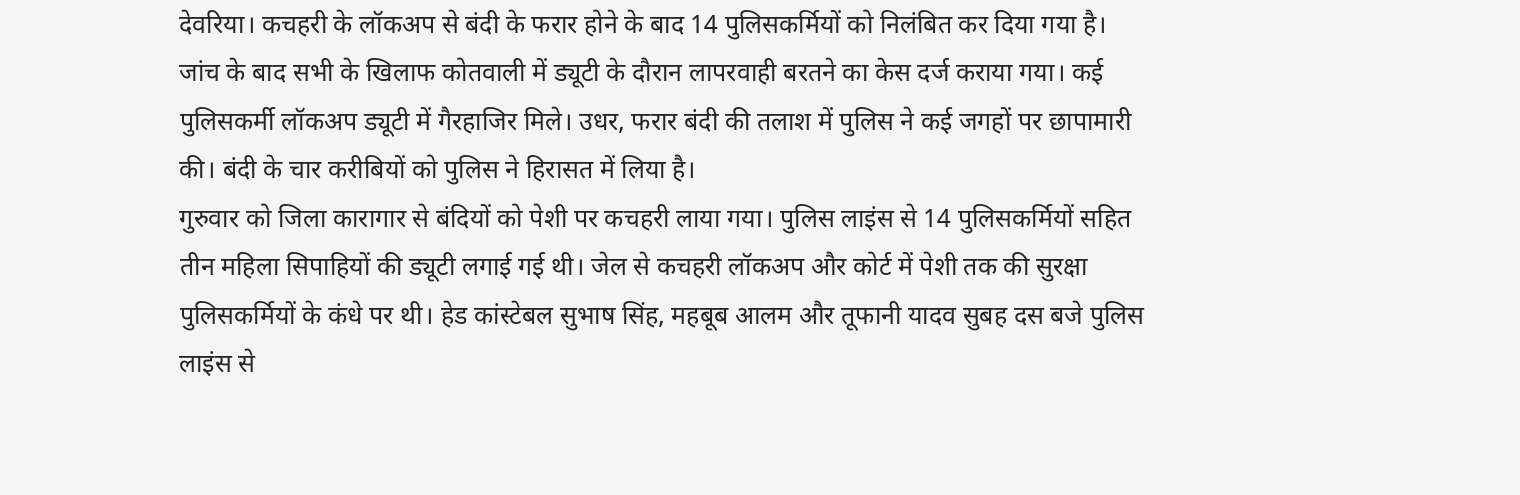देवरिया। कचहरी के लॉकअप से बंदी के फरार होने के बाद 14 पुलिसकर्मियों को निलंबित कर दिया गया है। जांच के बाद सभी के खिलाफ कोतवाली में ड्यूटी के दौरान लापरवाही बरतने का केस दर्ज कराया गया। कई पुलिसकर्मी लॉकअप ड्यूटी में गैरहाजिर मिले। उधर, फरार बंदी की तलाश में पुलिस ने कई जगहों पर छापामारी की। बंदी के चार करीबियों को पुलिस ने हिरासत में लिया है।
गुरुवार को जिला कारागार से बंदियों को पेशी पर कचहरी लाया गया। पुलिस लाइंस से 14 पुलिसकर्मियों सहित तीन महिला सिपाहियों की ड्यूटी लगाई गई थी। जेल से कचहरी लॉकअप और कोर्ट में पेशी तक की सुरक्षा पुलिसकर्मियों के कंधे पर थी। हेड कांस्टेबल सुभाष सिंह, महबूब आलम और तूफानी यादव सुबह दस बजे पुलिस लाइंस से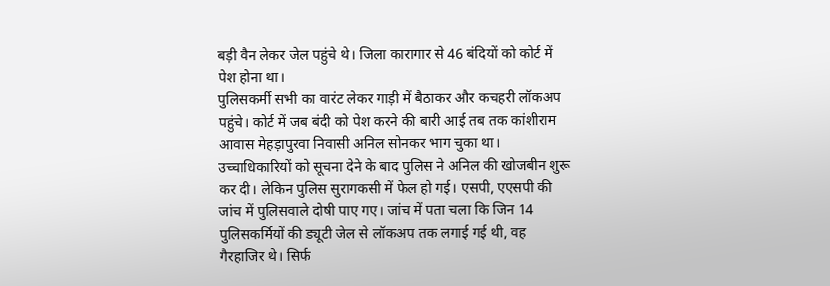बड़ी वैन लेकर जेल पहुंचे थे। जिला कारागार से 46 बंदियों को कोर्ट में पेश होना था।
पुलिसकर्मी सभी का वारंट लेकर गाड़ी में बैठाकर और कचहरी लॉकअप पहुंचे। कोर्ट में जब बंदी को पेश करने की बारी आई तब तक कांशीराम आवास मेहड़ापुरवा निवासी अनिल सोनकर भाग चुका था। उच्चाधिकारियों को सूचना देने के बाद पुलिस ने अनिल की खोजबीन शुरू कर दी। लेकिन पुलिस सुरागकसी में फेल हो गई। एसपी, एएसपी की जांच में पुलिसवाले दोषी पाए गए। जांच में पता चला कि जिन 14 पुलिसकर्मियों की ड्यूटी जेल से लॉकअप तक लगाई गई थी, वह गैरहाजिर थे। सिर्फ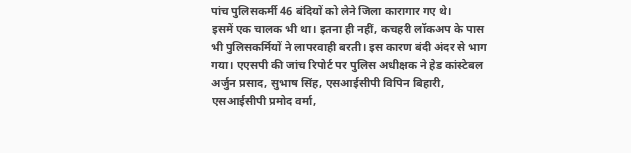पांच पुलिसकर्मी 46 बंदियों को लेने जिला कारागार गए थे।
इसमें एक चालक भी था। इतना ही नहीं, कचहरी लॉकअप के पास भी पुलिसकर्मियों ने लापरवाही बरती। इस कारण बंदी अंदर से भाग गया। एएसपी की जांच रिपोर्ट पर पुलिस अधीक्षक ने हेड कांस्टेबल अर्जुन प्रसाद, सुभाष सिंह, एसआईसीपी विपिन बिहारी, एसआईसीपी प्रमोद वर्मा,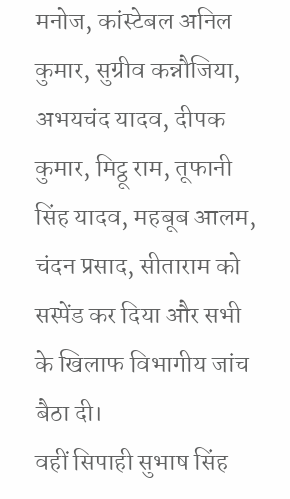मनोज, कांस्टेबल अनिल कुमार, सुग्रीव कन्नौजिया, अभयचंद यादव, दीपक कुमार, मिट्ठू राम, तूफानी सिंह यादव, महबूब आलम, चंदन प्रसाद, सीताराम को सस्पेंड कर दिया और सभी के खिलाफ विभागीय जांच बैठा दी।
वहीं सिपाही सुभाष सिंह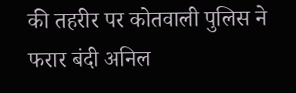की तहरीर पर कोतवाली पुलिस ने फरार बंदी अनिल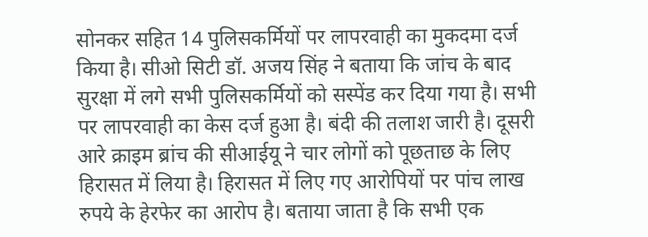सोनकर सहित 14 पुलिसकर्मियों पर लापरवाही का मुकदमा दर्ज किया है। सीओ सिटी डॉ. अजय सिंह ने बताया कि जांच के बाद सुरक्षा में लगे सभी पुलिसकर्मियों को सस्पेंड कर दिया गया है। सभी पर लापरवाही का केस दर्ज हुआ है। बंदी की तलाश जारी है। दूसरी आरे क्राइम ब्रांच की सीआईयू ने चार लोगों को पूछताछ के लिए हिरासत में लिया है। हिरासत में लिए गए आरोपियों पर पांच लाख रुपये के हेरफेर का आरोप है। बताया जाता है कि सभी एक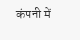कंपनी में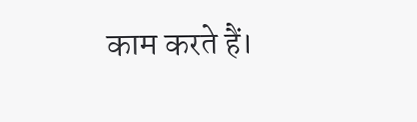काम करते हैं।